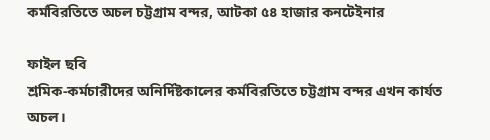কর্মবিরতিতে অচল চট্টগ্রাম বন্দর, আটকা ৫৪ হাজার কনটেইনার

ফাইল ছবি
শ্রমিক-কর্মচারীদের অনির্দিষ্টকালের কর্মবিরতিতে চট্টগ্রাম বন্দর এখন কার্যত অচল।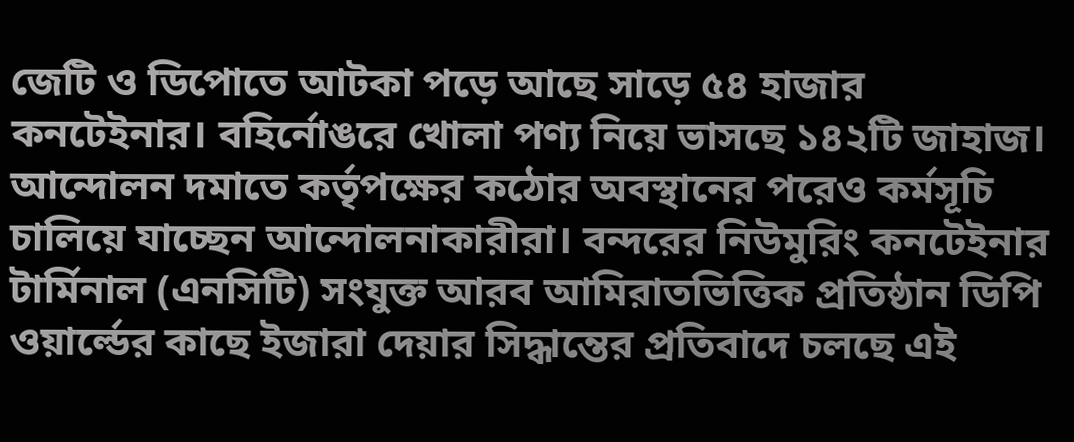জেটি ও ডিপোতে আটকা পড়ে আছে সাড়ে ৫৪ হাজার কনটেইনার। বহির্নোঙরে খোলা পণ্য নিয়ে ভাসছে ১৪২টি জাহাজ।
আন্দোলন দমাতে কর্তৃপক্ষের কঠোর অবস্থানের পরেও কর্মসূচি চালিয়ে যাচ্ছেন আন্দোলনাকারীরা। বন্দরের নিউমুরিং কনটেইনার টার্মিনাল (এনসিটি) সংযুক্ত আরব আমিরাতভিত্তিক প্রতিষ্ঠান ডিপি ওয়ার্ল্ডের কাছে ইজারা দেয়ার সিদ্ধান্তের প্রতিবাদে চলছে এই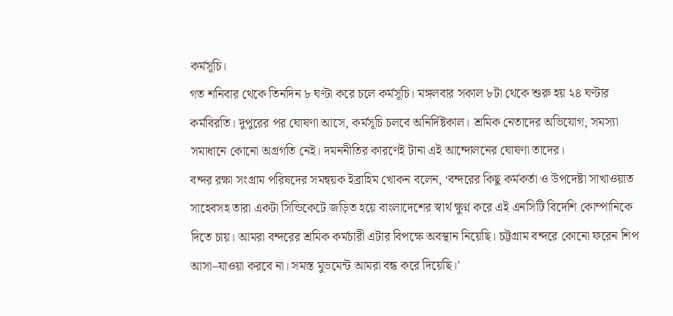কর্মসূচি।
গত শনিবার থেকে তিনদিন ৮ ঘণ্টা করে চলে কর্মসূচি। মঙ্গলবার সকাল ৮টা থেকে শুরু হয় ২৪ ঘণ্টার কর্মবিরতি। দুপুরের পর ঘোষণা আসে, কর্মসূচি চলবে অনির্দিষ্টকাল। শ্রমিক নেতাদের অভিযোগ, সমস্যা সমাধানে কোনো অগ্রগতি নেই। দমননীতির কারণেই টানা এই আন্দোলনের ঘোষণা তাদের।
বন্দর রক্ষা সংগ্রাম পরিষদের সমন্বয়ক ইব্রাহিম খোকন বলেন, ‘বন্দরের কিছু কর্মকর্তা ও উপদেষ্টা সাখাওয়াত সাহেবসহ তারা একটা সিন্ডিকেটে জড়িত হয়ে বাংলাদেশের স্বার্থ ক্ষুণ্ন করে এই এনসিটি বিদেশি কোম্পানিকে দিতে চায়। আমরা বন্দরের শ্রমিক কর্মচারী এটার বিপক্ষে অবস্থান নিয়েছি। চট্টগ্রাম বন্দরে কোনো ফরেন শিপ আসা–যাওয়া করবে না। সমস্ত মুভমেন্ট আমরা বন্ধ করে দিয়েছি।'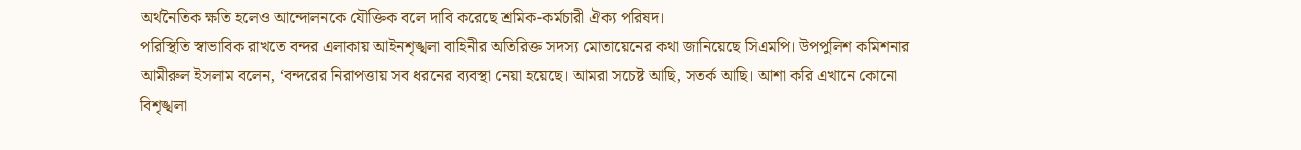অর্থনৈতিক ক্ষতি হলেও আন্দোলনকে যৌক্তিক বলে দাবি করেছে শ্রমিক-কর্মচারী ঐক্য পরিষদ।
পরিস্থিতি স্বাভাবিক রাখতে বন্দর এলাকায় আইনশৃঙ্খলা বাহিনীর অতিরিক্ত সদস্য মোতায়েনের কথা জানিয়েছে সিএমপি। উপপুলিশ কমিশনার আমীরুল ইসলাম বলেন, ‘বন্দরের নিরাপত্তায় সব ধরনের ব্যবস্থা নেয়া হয়েছে। আমরা সচেষ্ট আছি, সতর্ক আছি। আশা করি এখানে কোনো বিশৃঙ্খলা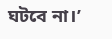ঘটবে না।’